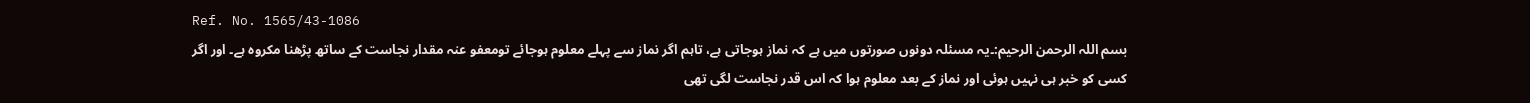Ref. No. 1565/43-1086
بسم اللہ الرحمن الرحیم:۔یہ مسئلہ دونوں صورتوں میں ہے کہ نماز ہوجاتی ہے، تاہم اگر نماز سے پہلے معلوم ہوجائے تومعفو عنہ مقدار نجاست کے ساتھ پڑھنا مکروہ ہے۔ اور اگر کسی کو خبر ہی نہیں ہوئی اور نماز کے بعد معلوم ہوا کہ اس قدر نجاست لگی تھی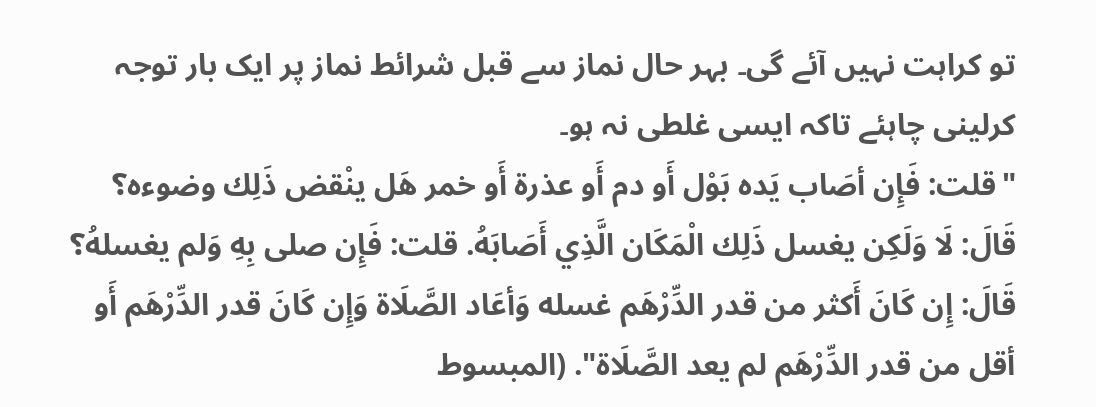تو کراہت نہیں آئے گی۔ بہر حال نماز سے قبل شرائط نماز پر ایک بار توجہ کرلینی چاہئے تاکہ ایسی غلطی نہ ہو۔
"قلت: فَإِن أصَاب يَده بَوْل أَو دم أَو عذرة أَو خمر هَل ينْقض ذَلِك وضوءه؟ قَالَ: لَا وَلَكِن يغسل ذَلِك الْمَكَان الَّذِي أَصَابَهُ. قلت: فَإِن صلى بِهِ وَلم يغسلهُ؟ قَالَ: إِن كَانَ أَكثر من قدر الدِّرْهَم غسله وَأعَاد الصَّلَاة وَإِن كَانَ قدر الدِّرْهَم أَو أقل من قدر الدِّرْهَم لم يعد الصَّلَاة". (المبسوط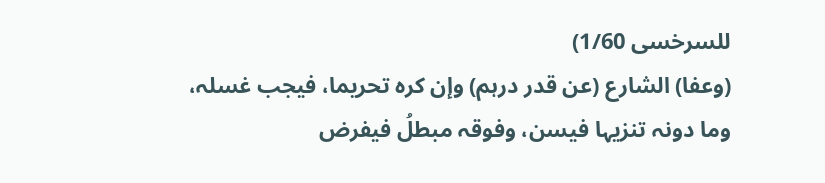للسرخسی 1/60)
(وعفا) الشارع (عن قدر درہم) وإن کرہ تحریما، فیجب غسلہ، وما دونہ تنزیہا فیسن، وفوقہ مبطلُ فیفرض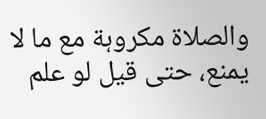والصلاة مکروہة مع ما لا یمنع، حتی قیل لو علم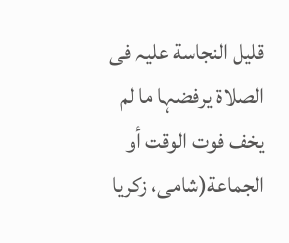قلیل النجاسة علیہ فی الصلاة یرفضہا ما لم یخف فوت الوقت أو الجماعة(شامی، زکریا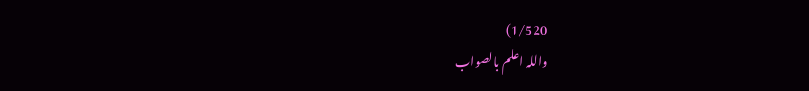1/520)
واللہ اعلم بالصواب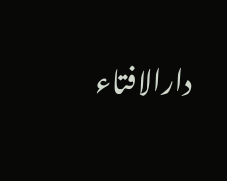دارالافتاء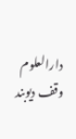دارالعلوم وقف دیوبند